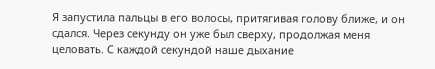Я запустила пальцы в его волосы, притягивая голову ближе, и он сдался. Через секунду он уже был сверху, продолжая меня целовать. С каждой секундой наше дыхание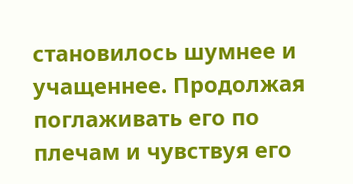становилось шумнее и учащеннее. Продолжая поглаживать его по плечам и чувствуя его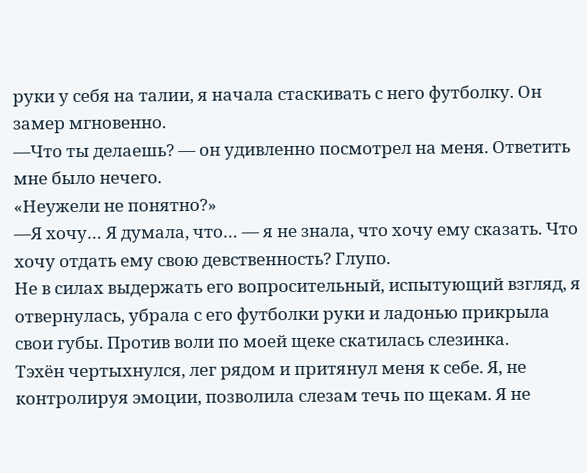руки у себя на талии, я начала стаскивать с него футболку. Он замер мгновенно.
—Что ты делаешь? — он удивленно посмотрел на меня. Ответить мне было нечего.
«Неужели не понятно?»
—Я хочу… Я думала, что… — я не знала, что хочу ему сказать. Что хочу отдать ему свою девственность? Глупо.
Не в силах выдержать его вопросительный, испытующий взгляд, я отвернулась, убрала с его футболки руки и ладонью прикрыла свои губы. Против воли по моей щеке скатилась слезинка.
Тэхён чертыхнулся, лег рядом и притянул меня к себе. Я, не контролируя эмоции, позволила слезам течь по щекам. Я не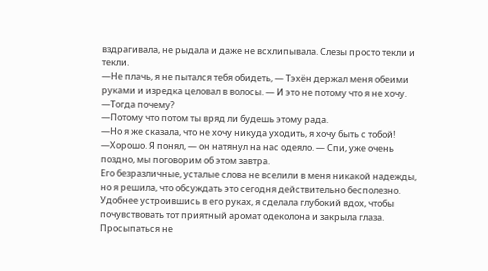вздрагивала, не рыдала и даже не всхлипывала. Слезы просто текли и текли.
—Не плачь, я не пытался тебя обидеть, — Тэхён держал меня обеими руками и изредка целовал в волосы. — И это не потому что я не хочу.
—Тогда почему?
—Потому что потом ты вряд ли будешь этому рада.
—Но я же сказала, что не хочу никуда уходить, я хочу быть с тобой!
—Хорошо. Я понял, — он натянул на нас одеяло. — Спи, уже очень поздно, мы поговорим об этом завтра.
Его безразличные, усталые слова не вселили в меня никакой надежды, но я решила, что обсуждать это сегодня действительно бесполезно. Удобнее устроившись в его руках, я сделала глубокий вдох, чтобы почувствовать тот приятный аромат одеколона и закрыла глаза.
Просыпаться не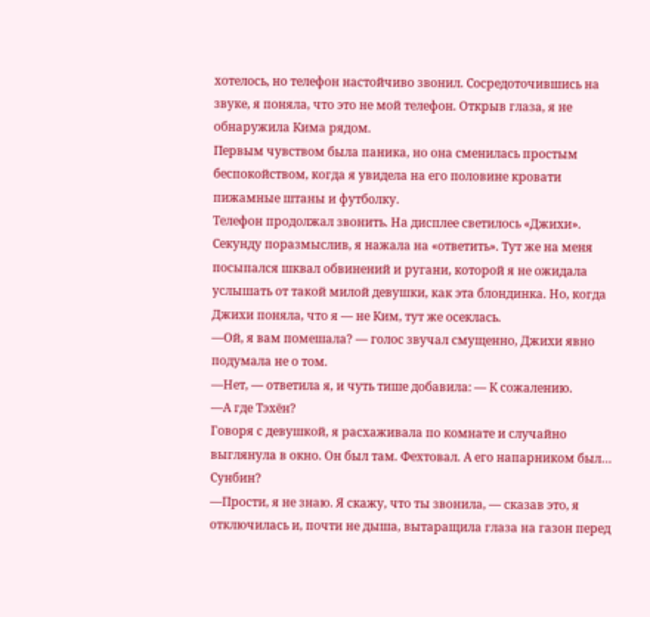хотелось, но телефон настойчиво звонил. Сосредоточившись на звуке, я поняла, что это не мой телефон. Открыв глаза, я не обнаружила Кима рядом.
Первым чувством была паника, но она сменилась простым беспокойством, когда я увидела на его половине кровати пижамные штаны и футболку.
Телефон продолжал звонить. На дисплее светилось «Джихи». Секунду поразмыслив, я нажала на «ответить». Тут же на меня посыпался шквал обвинений и ругани, которой я не ожидала услышать от такой милой девушки, как эта блондинка. Но, когда Джихи поняла, что я — не Ким, тут же осеклась.
—Ой, я вам помешала? — голос звучал смущенно, Джихи явно подумала не о том.
—Нет, — ответила я, и чуть тише добавила: — К сожалению.
—А где Тэхён?
Говоря с девушкой, я расхаживала по комнате и случайно выглянула в окно. Он был там. Фехтовал. А его напарником был… Сунбин?
—Прости, я не знаю. Я скажу, что ты звонила, — сказав это, я отключилась и, почти не дыша, вытаращила глаза на газон перед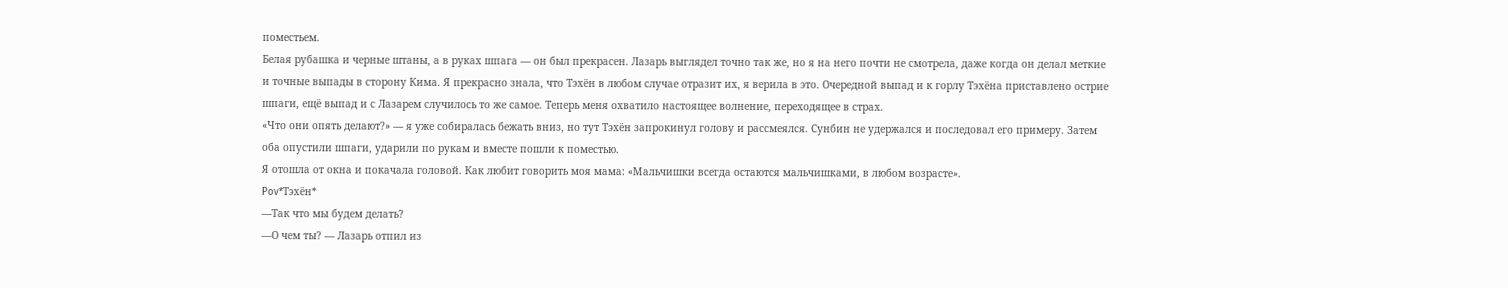поместьем.
Белая рубашка и черные штаны, а в руках шпага — он был прекрасен. Лазарь выглядел точно так же, но я на него почти не смотрела, даже когда он делал меткие и точные выпады в сторону Кима. Я прекрасно знала, что Тэхён в любом случае отразит их, я верила в это. Очередной выпад и к горлу Тэхёна приставлено острие шпаги, ещё выпад и с Лазарем случилось то же самое. Теперь меня охватило настоящее волнение, переходящее в страх.
«Что они опять делают?» — я уже собиралась бежать вниз, но тут Тэхён запрокинул голову и рассмеялся. Сунбин не удержался и последовал его примеру. Затем оба опустили шпаги, ударили по рукам и вместе пошли к поместью.
Я отошла от окна и покачала головой. Как любит говорить моя мама: «Мальчишки всегда остаются мальчишками, в любом возрасте».
Pov*Тэхён*
—Так что мы будем делать?
—О чем ты? — Лазарь отпил из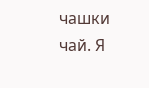чашки чай. Я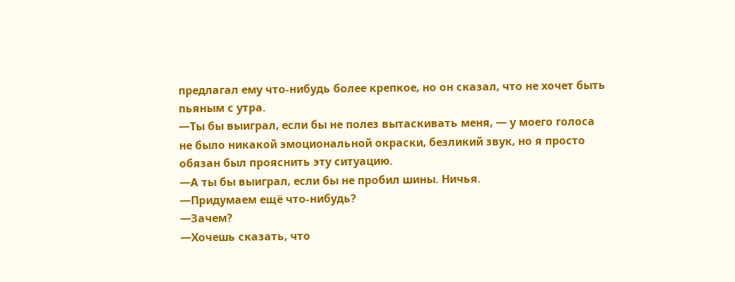предлагал ему что-нибудь более крепкое, но он сказал, что не хочет быть пьяным с утра.
—Ты бы выиграл, если бы не полез вытаскивать меня, — у моего голоса не было никакой эмоциональной окраски, безликий звук, но я просто обязан был прояснить эту ситуацию.
—А ты бы выиграл, если бы не пробил шины. Ничья.
—Придумаем ещё что-нибудь?
—Зачем?
—Хочешь сказать, что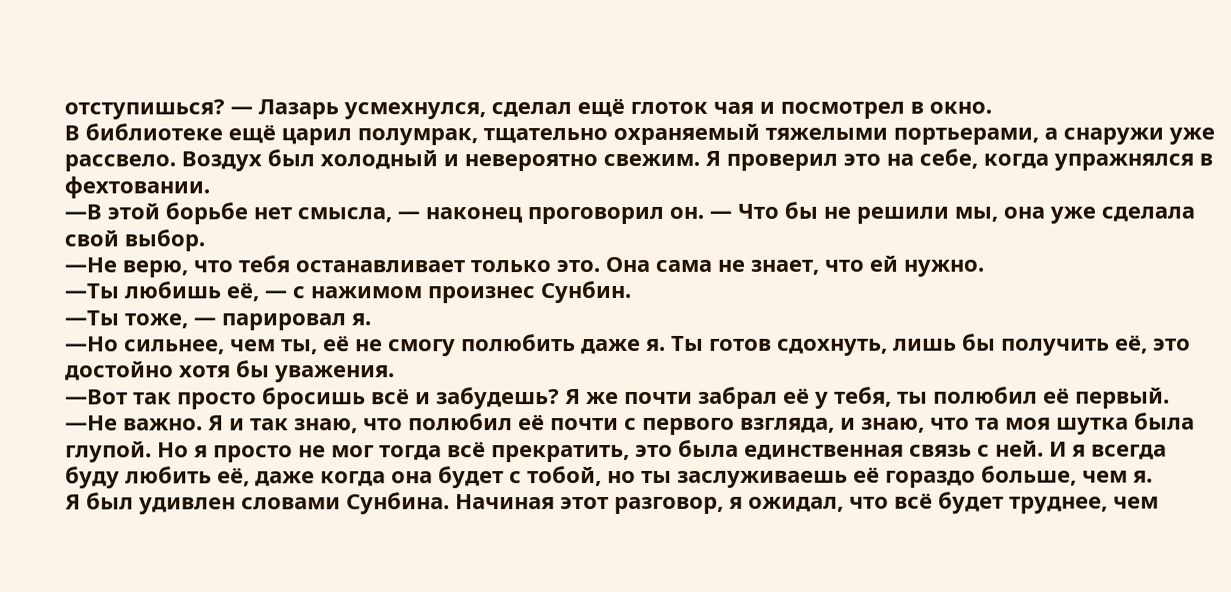отступишься? — Лазарь усмехнулся, сделал ещё глоток чая и посмотрел в окно.
В библиотеке ещё царил полумрак, тщательно охраняемый тяжелыми портьерами, а снаружи уже рассвело. Воздух был холодный и невероятно свежим. Я проверил это на себе, когда упражнялся в фехтовании.
—В этой борьбе нет смысла, — наконец проговорил он. — Что бы не решили мы, она уже сделала свой выбор.
—Не верю, что тебя останавливает только это. Она сама не знает, что ей нужно.
—Ты любишь её, — с нажимом произнес Сунбин.
—Ты тоже, — парировал я.
—Но сильнее, чем ты, её не смогу полюбить даже я. Ты готов сдохнуть, лишь бы получить её, это достойно хотя бы уважения.
—Вот так просто бросишь всё и забудешь? Я же почти забрал её у тебя, ты полюбил её первый.
—Не важно. Я и так знаю, что полюбил её почти с первого взгляда, и знаю, что та моя шутка была глупой. Но я просто не мог тогда всё прекратить, это была единственная связь с ней. И я всегда буду любить её, даже когда она будет с тобой, но ты заслуживаешь её гораздо больше, чем я.
Я был удивлен словами Сунбина. Начиная этот разговор, я ожидал, что всё будет труднее, чем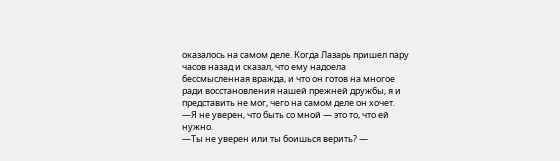оказалось на самом деле. Когда Лазарь пришел пару часов назад и сказал, что ему надоела бессмысленная вражда, и что он готов на многое ради восстановления нашей прежней дружбы, я и представить не мог, чего на самом деле он хочет.
—Я не уверен, что быть со мной — это то, что ей нужно.
—Ты не уверен или ты боишься верить? —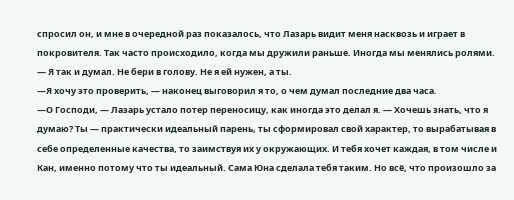спросил он, и мне в очередной раз показалось, что Лазарь видит меня насквозь и играет в покровителя. Так часто происходило, когда мы дружили раньше. Иногда мы менялись ролями. — Я так и думал. Не бери в голову. Не я ей нужен, а ты.
—Я хочу это проверить, — наконец выговорил я то, о чем думал последние два часа.
—О Господи, — Лазарь устало потер переносицу, как иногда это делал я. — Хочешь знать, что я думаю? Ты — практически идеальный парень, ты сформировал свой характер, то вырабатывая в себе определенные качества, то заимствуя их у окружающих. И тебя хочет каждая, в том числе и Кан, именно потому что ты идеальный. Сама Юна сделала тебя таким. Но всё, что произошло за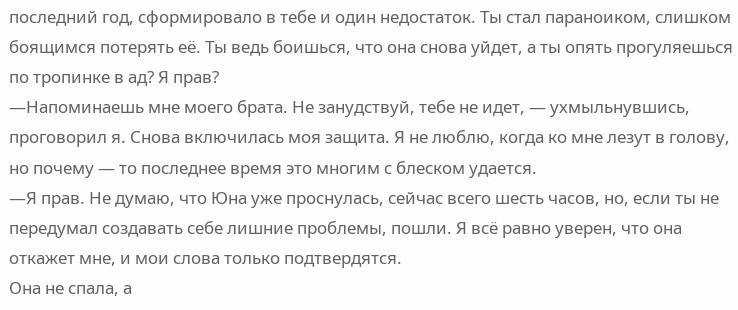последний год, сформировало в тебе и один недостаток. Ты стал параноиком, слишком боящимся потерять её. Ты ведь боишься, что она снова уйдет, а ты опять прогуляешься по тропинке в ад? Я прав?
—Напоминаешь мне моего брата. Не занудствуй, тебе не идет, — ухмыльнувшись, проговорил я. Снова включилась моя защита. Я не люблю, когда ко мне лезут в голову, но почему — то последнее время это многим с блеском удается.
—Я прав. Не думаю, что Юна уже проснулась, сейчас всего шесть часов, но, если ты не передумал создавать себе лишние проблемы, пошли. Я всё равно уверен, что она откажет мне, и мои слова только подтвердятся.
Она не спала, а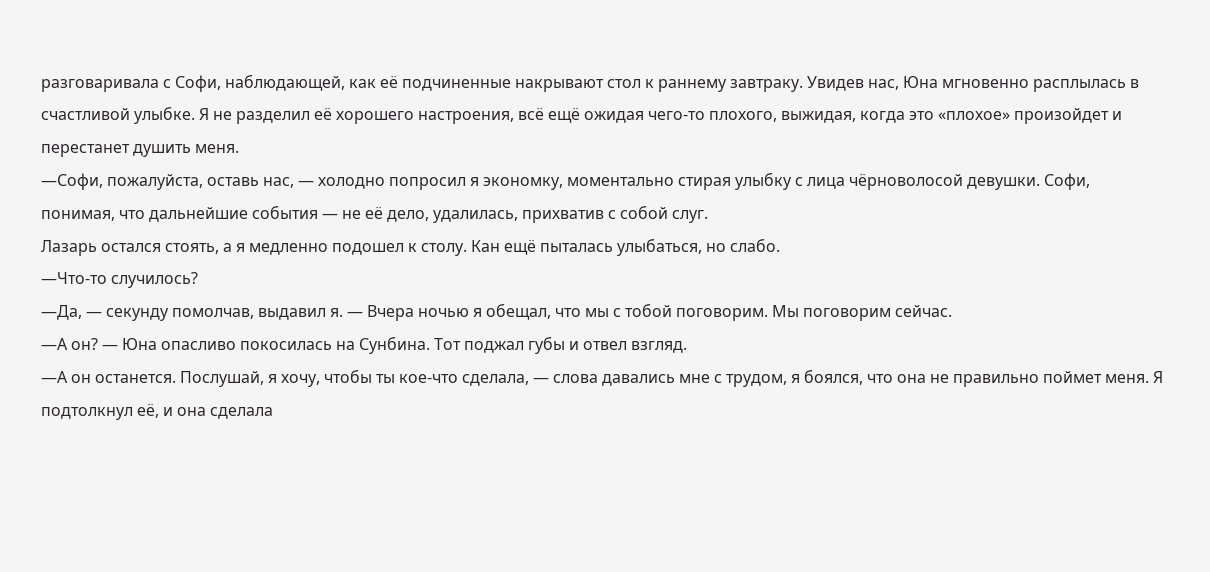разговаривала с Софи, наблюдающей, как её подчиненные накрывают стол к раннему завтраку. Увидев нас, Юна мгновенно расплылась в счастливой улыбке. Я не разделил её хорошего настроения, всё ещё ожидая чего-то плохого, выжидая, когда это «плохое» произойдет и перестанет душить меня.
—Софи, пожалуйста, оставь нас, — холодно попросил я экономку, моментально стирая улыбку с лица чёрноволосой девушки. Софи, понимая, что дальнейшие события — не её дело, удалилась, прихватив с собой слуг.
Лазарь остался стоять, а я медленно подошел к столу. Кан ещё пыталась улыбаться, но слабо.
—Что-то случилось?
—Да, — секунду помолчав, выдавил я. — Вчера ночью я обещал, что мы с тобой поговорим. Мы поговорим сейчас.
—А он? — Юна опасливо покосилась на Сунбина. Тот поджал губы и отвел взгляд.
—А он останется. Послушай, я хочу, чтобы ты кое-что сделала, — слова давались мне с трудом, я боялся, что она не правильно поймет меня. Я подтолкнул её, и она сделала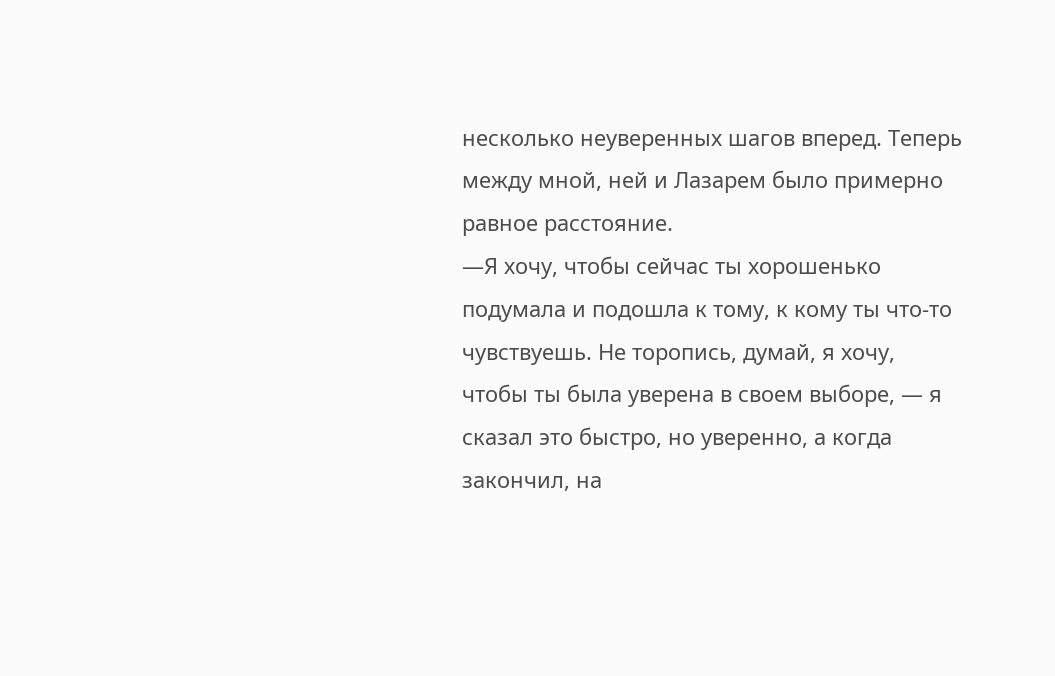несколько неуверенных шагов вперед. Теперь между мной, ней и Лазарем было примерно равное расстояние.
—Я хочу, чтобы сейчас ты хорошенько подумала и подошла к тому, к кому ты что-то чувствуешь. Не торопись, думай, я хочу, чтобы ты была уверена в своем выборе, — я сказал это быстро, но уверенно, а когда закончил, на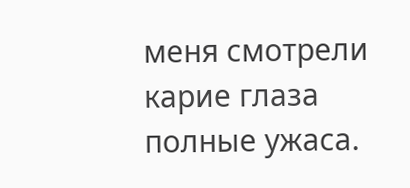меня смотрели карие глаза полные ужаса.